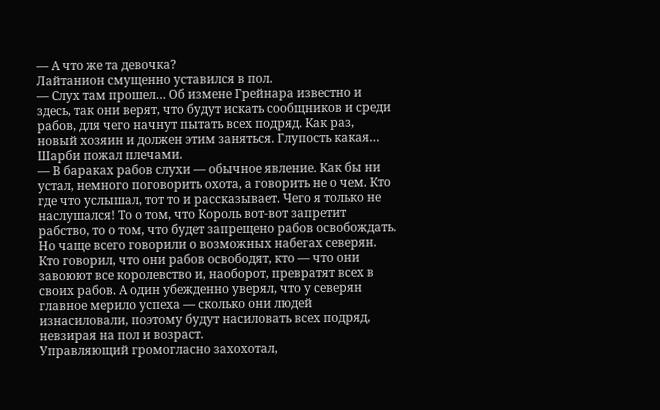— А что же та девочка?
Лайтанион смущенно уставился в пол.
— Слух там прошел… Об измене Грейнара известно и здесь, так они верят, что будут искать сообщников и среди рабов, для чего начнут пытать всех подряд. Как раз, новый хозяин и должен этим заняться. Глупость какая…
Шарби пожал плечами.
— В бараках рабов слухи — обычное явление. Как бы ни устал, немного поговорить охота, а говорить не о чем. Кто где что услышал, тот то и рассказывает. Чего я только не наслушался! То о том, что Король вот-вот запретит рабство, то о том, что будет запрещено рабов освобождать. Но чаще всего говорили о возможных набегах северян. Кто говорил, что они рабов освободят, кто — что они завоюют все королевство и, наоборот, превратят всех в своих рабов. А один убежденно уверял, что у северян главное мерило успеха — сколько они людей изнасиловали, поэтому будут насиловать всех подряд, невзирая на пол и возраст.
Управляющий громогласно захохотал,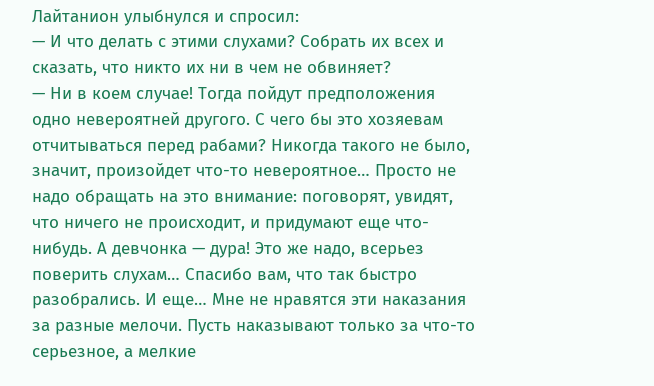Лайтанион улыбнулся и спросил:
— И что делать с этими слухами? Собрать их всех и сказать, что никто их ни в чем не обвиняет?
— Ни в коем случае! Тогда пойдут предположения одно невероятней другого. С чего бы это хозяевам отчитываться перед рабами? Никогда такого не было, значит, произойдет что-то невероятное… Просто не надо обращать на это внимание: поговорят, увидят, что ничего не происходит, и придумают еще что-нибудь. А девчонка — дура! Это же надо, всерьез поверить слухам… Спасибо вам, что так быстро разобрались. И еще… Мне не нравятся эти наказания за разные мелочи. Пусть наказывают только за что-то серьезное, а мелкие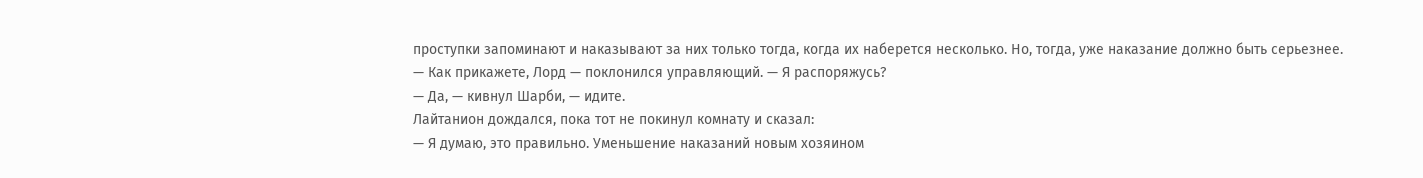проступки запоминают и наказывают за них только тогда, когда их наберется несколько. Но, тогда, уже наказание должно быть серьезнее.
— Как прикажете, Лорд — поклонился управляющий. — Я распоряжусь?
— Да, — кивнул Шарби, — идите.
Лайтанион дождался, пока тот не покинул комнату и сказал:
— Я думаю, это правильно. Уменьшение наказаний новым хозяином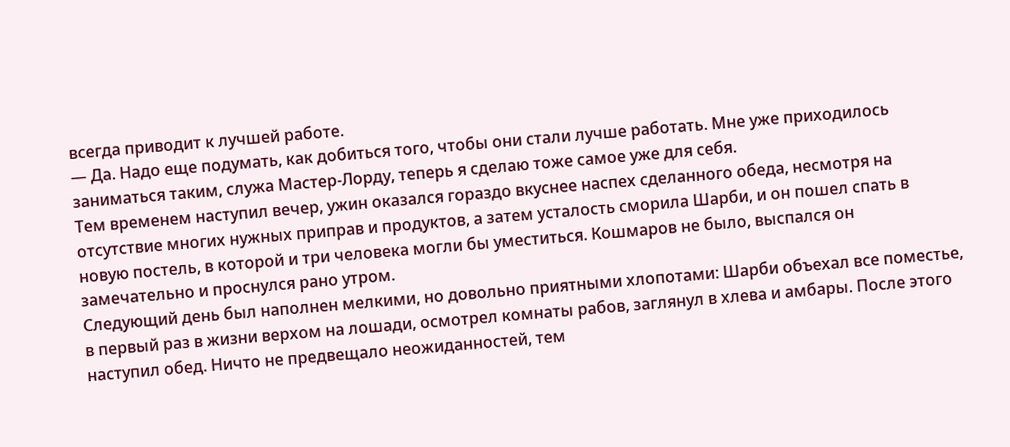всегда приводит к лучшей работе.
— Да. Надо еще подумать, как добиться того, чтобы они стали лучше работать. Мне уже приходилось заниматься таким, служа Мастер-Лорду, теперь я сделаю тоже самое уже для себя.
Тем временем наступил вечер, ужин оказался гораздо вкуснее наспех сделанного обеда, несмотря на отсутствие многих нужных приправ и продуктов, а затем усталость сморила Шарби, и он пошел спать в новую постель, в которой и три человека могли бы уместиться. Кошмаров не было, выспался он замечательно и проснулся рано утром.
Следующий день был наполнен мелкими, но довольно приятными хлопотами: Шарби объехал все поместье, в первый раз в жизни верхом на лошади, осмотрел комнаты рабов, заглянул в хлева и амбары. После этого наступил обед. Ничто не предвещало неожиданностей, тем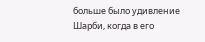больше было удивление Шарби, когда в его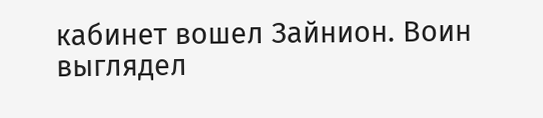кабинет вошел Зайнион. Воин выглядел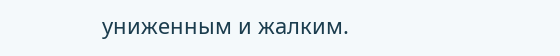униженным и жалким.